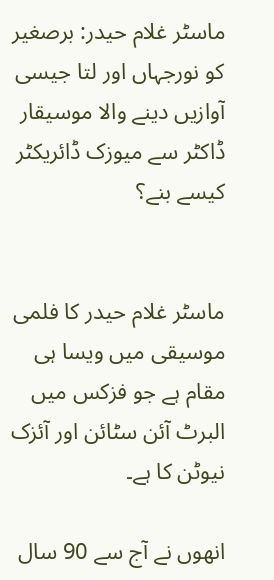ماسٹر غلام حیدر: برصغیر کو نورجہاں اور لتا جیسی آوازیں دینے والا موسیقار ڈاکٹر سے میوزک ڈائریکٹر کیسے بنے؟


ماسٹر غلام حیدر کا فلمی موسیقی میں ویسا ہی مقام ہے جو فزکس میں البرٹ آئن سٹائن اور آئزک نیوٹن کا ہے۔

انھوں نے آج سے 90 سال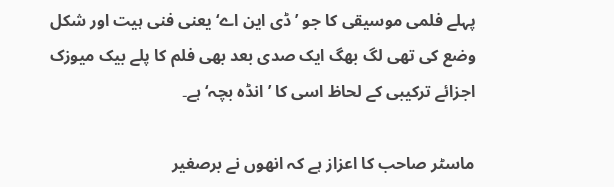پہلے فلمی موسیقی کا جو ’ڈی این اے‘ یعنی فنی ہیت اور شکل وضع کی تھی لگ بھگ ایک صدی بعد بھی فلم کا پلے بیک میوزک اجزائے ترکیبی کے لحاظ اسی کا ’انڈہ بچہ‘ ہے۔

ماسٹر صاحب کا اعزاز ہے کہ انھوں نے برصغیر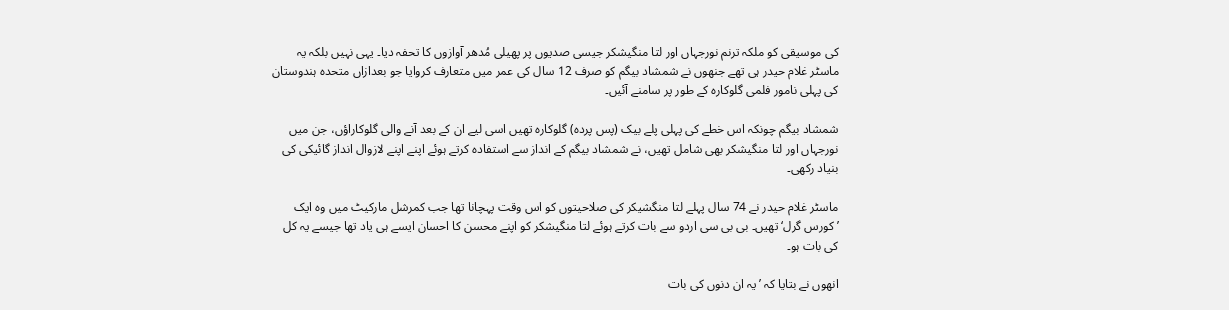کی موسیقی کو ملکہ ترنم نورجہاں اور لتا منگیشکر جیسی صدیوں پر پھیلی مُدھر آوازوں کا تحفہ دیا۔ یہی نہیں بلکہ یہ ماسٹر غلام حیدر ہی تھے جنھوں نے شمشاد بیگم کو صرف 12 سال کی عمر میں متعارف کروایا جو بعدازاں متحدہ ہندوستان کی پہلی نامور فلمی گلوکارہ کے طور پر سامنے آئیں۔

شمشاد بیگم چونکہ اس خطے کی پہلی پلے بیک (پس پردہ) گلوکارہ تھیں اسی لیے ان کے بعد آنے والی گلوکاراؤں، جن میں نورجہاں اور لتا منگیشکر بھی شامل تھیں، نے شمشاد بیگم کے انداز سے استفادہ کرتے ہوئے اپنے اپنے لازوال انداز گائیکی کی بنیاد رکھی۔

ماسٹر غلام حیدر نے 74 سال پہلے لتا منگشیکر کی صلاحیتوں کو اس وقت پہچانا تھا جب کمرشل مارکیٹ میں وہ ایک ’کورس گرل‘ تھیں۔ بی بی سی اردو سے بات کرتے ہوئے لتا منگیشکر کو اپنے محسن کا احسان ایسے ہی یاد تھا جیسے یہ کل کی بات ہو۔

انھوں نے بتایا کہ ’یہ ان دنوں کی بات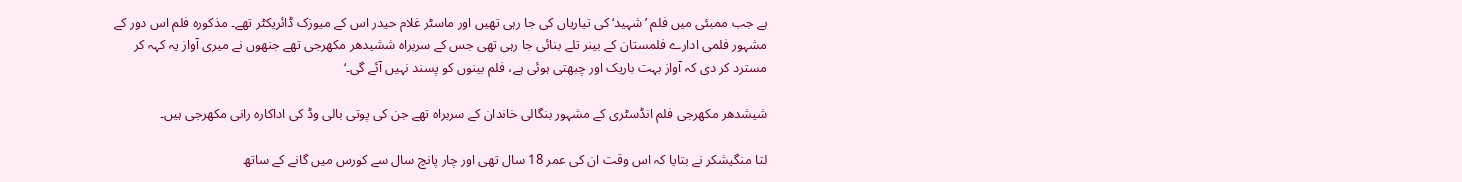ہے جب ممبئی میں فلم ’شہید‘ کی تیاریاں کی جا رہی تھیں اور ماسٹر غلام حیدر اس کے میوزک ڈائریکٹر تھے۔ مذکورہ فلم اس دور کے مشہور فلمی ادارے فلمستان کے بینر تلے بنائی جا رہی تھی جس کے سربراہ ششیدھر مکھرجی تھے جنھوں نے میری آواز یہ کہہ کر مسترد کر دی کہ آواز بہت باریک اور چبھتی ہوئی ہے، فلم بینوں کو پسند نہیں آئے گی۔‘

شیشدھر مکھرجی فلم انڈسٹری کے مشہور بنگالی خاندان کے سربراہ تھے جن کی پوتی بالی وڈ کی اداکارہ رانی مکھرجی ہیں۔

لتا منگیشکر نے بتایا کہ اس وقت ان کی عمر 18 سال تھی اور چار پانچ سال سے کورس میں گانے کے ساتھ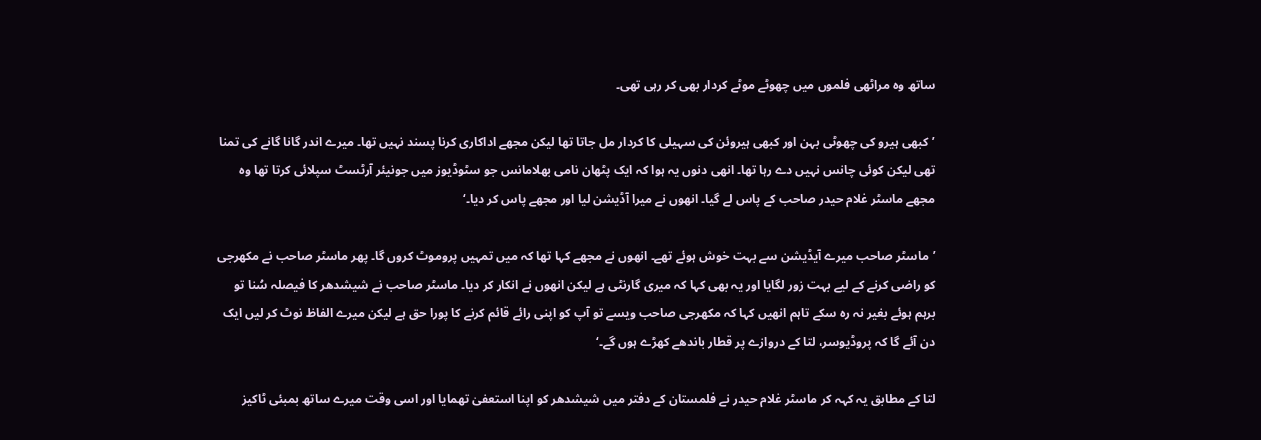ساتھ وہ مراٹھی فلموں میں چھوٹے موٹے کردار بھی کر رہی تھی۔

’کبھی ہیرو کی چھوٹی بہن اور کبھی ہیروئن کی سہیلی کا کردار مل جاتا تھا لیکن مجھے اداکاری کرنا پسند نہیں تھا۔ میرے اندر گانا گانے کی تمنا تھی لیکن کوئی چانس نہیں دے رہا تھا۔ انھی دنوں یہ ہوا کہ ایک پٹھان نامی بھلامانس جو سٹوڈیوز میں جونیئر آرٹسٹ سپلائی کرتا تھا وہ مجھے ماسٹر غلام حیدر صاحب کے پاس لے گیا۔ انھوں نے میرا آڈیشن لیا اور مجھے پاس کر دیا۔‘

’ماسٹر صاحب میرے آیڈیشن سے بہت خوش ہوئے تھے۔ انھوں نے مجھے کہا تھا کہ میں تمہیں پروموٹ کروں گا۔ پھر ماسٹر صاحب نے مکھرجی کو راضی کرنے کے لیے بہت زور لگایا اور یہ بھی کہا کہ میری گارنٹی ہے لیکن انھوں نے انکار کر دیا۔ ماسٹر صاحب نے شیشدھر کا فیصلہ سُنا تو برہم ہوئے بغیر نہ رہ سکے تاہم انھیں کہا کہ مکھرجی صاحب ویسے تو آپ کو اپنی رائے قائم کرنے کا پورا حق ہے لیکن میرے الفاظ نوٹ کر لیں ایک دن آئے گا کہ پروڈیوسر، لتا کے دروازے پر قطار باندھے کھڑے ہوں گے۔‘

لتا کے مطابق یہ کہہ کر ماسٹر غلام حیدر نے فلمستان کے دفتر میں شیشدھر کو اپنا استعفیٰ تھمایا اور اسی وقت میرے ساتھ بمبئی ٹاکیز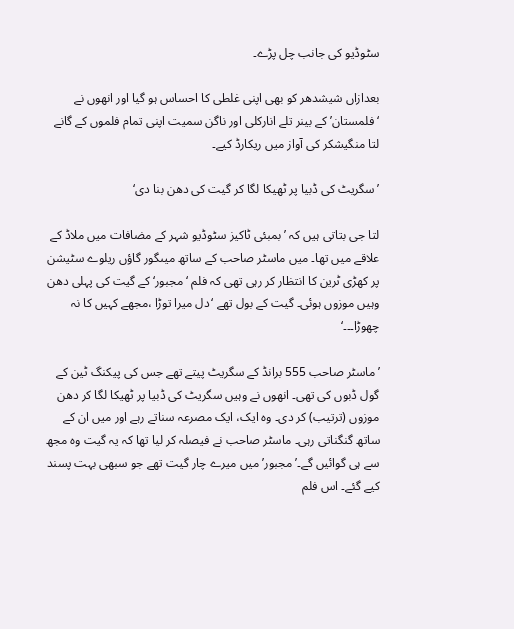سٹوڈیو کی جانب چل پڑے۔

بعدازاں شیشدھر کو بھی اپنی غلطی کا احساس ہو گیا اور انھوں نے ‘فلمستان’ کے بینر تلے انارکلی اور ناگن سمیت اپنی تمام فلموں کے گانے لتا منگیشکر کی آواز میں ریکارڈ کیے۔

’سگریٹ کی ڈبیا پر ٹھیکا لگا کر گیت کی دھن بنا دی‘

لتا جی بتاتی ہیں کہ ’بمبئی ٹاکیز سٹوڈیو شہر کے مضافات میں ملاڈ کے علاقے میں تھا۔ میں ماسٹر صاحب کے ساتھ میںگور گاؤں ریلوے سٹیشن پر کھڑی ٹرین کا انتظار کر رہی تھی کہ فلم ‘مجبور‘ کے گیت کی پہلی دھن وہیں موزوں ہوئی۔ گیت کے بول تھے ‘دل میرا توڑا ،مجھے کہیں کا نہ چھوڑا۔۔۔‘

’ماسٹر صاحب 555 برانڈ کے سگریٹ پیتے تھے جس کی پیکنگ ٹین کے گول ڈبوں کی تھی۔ انھوں نے وہیں سگریٹ کی ڈبیا پر ٹھیکا لگا کر دھن موزوں (ترتیب) کر دی۔ وہ ایک، ایک مصرعہ سناتے رہے اور میں ان کے ساتھ گنگناتی رہی۔ ماسٹر صاحب نے فیصلہ کر لیا تھا کہ یہ گیت وہ مجھ سے ہی گوائیں گے۔’مجبور’ میں میرے چار گیت تھے جو سبھی بہت پسند کیے گئے۔ اس فلم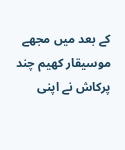کے بعد میں مجھے موسیقار کھیم چند پرکاش نے اپنی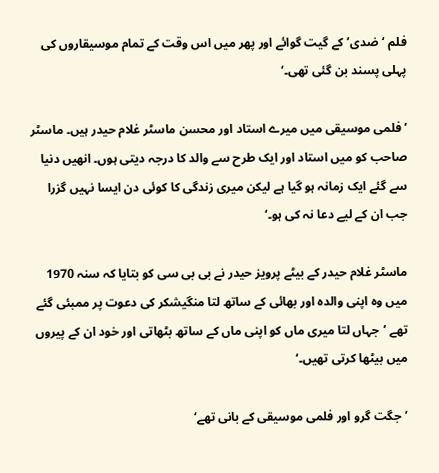فلم ‘ضدی’ کے گیت گوائے اور پھر میں اس وقت کے تمام موسیقاروں کی پہلی پسند بن گئی تھی۔‘

’فلمی موسیقی میں میرے استاد اور محسن ماسٹر غلام حیدر ہیں۔ ماسٹر صاحب کو میں استاد اور ایک طرح سے والد کا درجہ دیتی ہوں۔ انھیں دنیا سے گئے ایک زمانہ ہو گیا ہے لیکن میری زندگی کا کوئی دن ایسا نہیں گزرا جب ان کے لیے دعا نہ کی ہو۔‘

ماسٹر غلام حیدر کے بیٹے پرویز حیدر نے بی بی سی کو بتایا کہ سنہ 1970 میں وہ اپنی والدہ اور بھائی کے ساتھ لتا منگیشکر کی دعوت پر ممبئی گئے تھے ’جہاں لتا میری ماں کو اپنی ماں کے ساتھ بٹھاتی اور خود ان کے پیروں میں بیٹھا کرتی تھیں۔‘

’جگت گرو اور فلمی موسیقی کے بانی تھے‘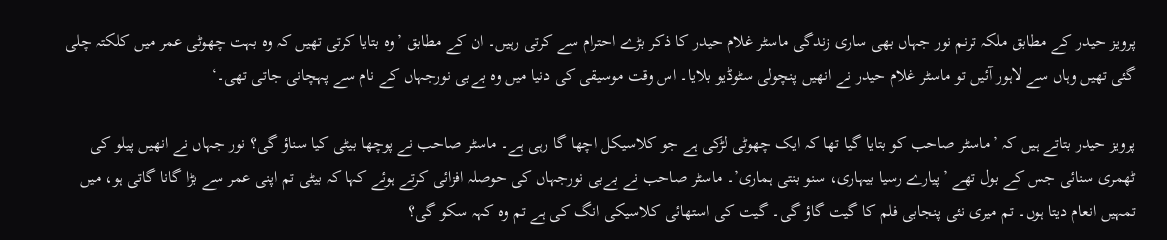پرویز حیدر کے مطابق ملکہ ترنم نور جہاں بھی ساری زندگی ماسٹر غلام حیدر کا ذکر بڑے احترام سے کرتی رہیں۔ ان کے مطابق ’وہ بتایا کرتی تھیں کہ وہ بہت چھوٹی عمر میں کلکتہ چلی گئی تھیں وہاں سے لاہور آئیں تو ماسٹر غلام حیدر نے انھیں پنچولی سٹوڈیو بلایا۔ اس وقت موسیقی کی دنیا میں وہ بےبی نورجہاں کے نام سے پہچانی جاتی تھی۔‘

پرویز حیدر بتاتے ہیں کہ ’ماسٹر صاحب کو بتایا گیا تھا کہ ایک چھوٹی لڑکی ہے جو کلاسیکل اچھا گا رہی ہے۔ ماسٹر صاحب نے پوچھا بیٹی کیا سناؤ گی؟ نور جہاں نے انھیں پیلو کی ٹھمری سنائی جس کے بول تھے ’پیارے رسیا بیہاری، سنو بنتی ہماری’۔ ماسٹر صاحب نے بےبی نورجہاں کی حوصلہ افزائی کرتے ہوئے کہا کہ بیٹی تم اپنی عمر سے بڑا گانا گاتی ہو، میں تمہیں انعام دیتا ہوں۔ تم میری نئی پنجابی فلم کا گیت گاؤ گی۔ گیت کی استھائی کلاسیکی انگ کی ہے تم وہ کہہ سکو گی؟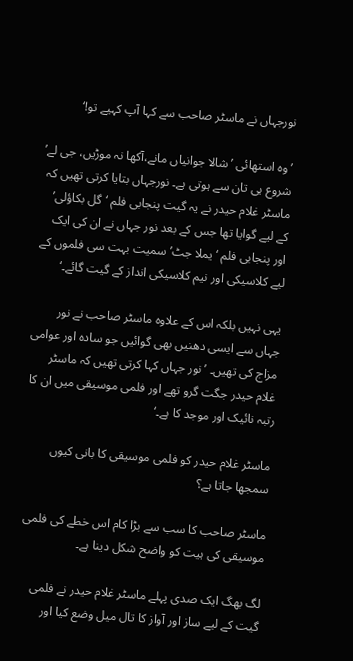نورجہاں نے ماسٹر صاحب سے کہا آپ کہیے تو!‘

’وہ استھائی ’شالا جوانیاں مانے،آکھا نہ موڑیں، جی لے’ شروع ہی تان سے ہوتی ہے۔ نورجہاں بتایا کرتی تھیں کہ ماسٹر غلام حیدر نے یہ گیت پنجابی فلم ‘گل بکاؤلی’ کے لیے گوایا تھا جس کے بعد نور جہاں نے ان کی ایک اور پنجابی فلم ‘یملا جٹ’ سمیت بہت سی فلموں کے لیے کلاسیکی اور نیم کلاسیکی انداز کے گیت گائے۔‘

یہی نہیں بلکہ اس کے علاوہ ماسٹر صاحب نے نور جہاں سے ایسی دھنیں بھی گوائیں جو سادہ اور عوامی مزاج کی تھیں۔ ’نور جہاں کہا کرتی تھیں کہ ماسٹر غلام حیدر جگت گرو تھے اور فلمی موسیقی میں ان کا رتبہ نائیک اور موجد کا ہے۔‘

ماسٹر غلام حیدر کو فلمی موسیقی کا بانی کیوں سمجھا جاتا ہے؟

ماسٹر صاحب کا سب سے بڑا کام اس خطے کی فلمی موسیقی کی ہیت کو واضح شکل دینا ہے۔

لگ بھگ ایک صدی پہلے ماسٹر غلام حیدر نے فلمی گیت کے لیے ساز اور آواز کا تال میل وضع کیا اور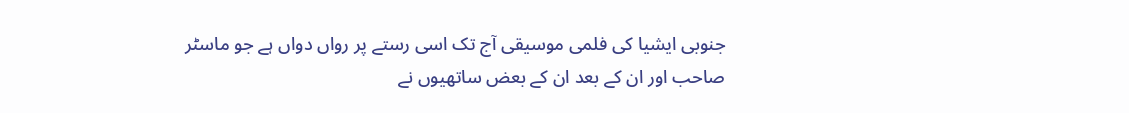جنوبی ایشیا کی فلمی موسیقی آج تک اسی رستے پر رواں دواں ہے جو ماسٹر صاحب اور ان کے بعد ان کے بعض ساتھیوں نے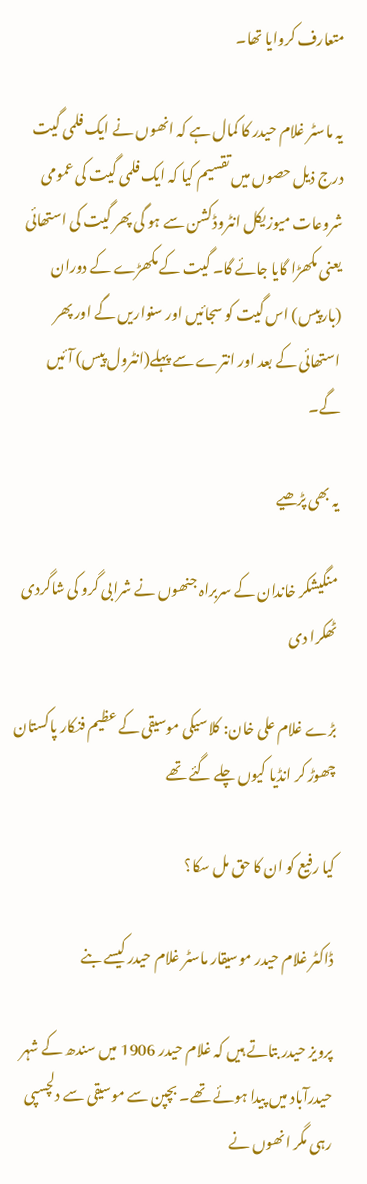متعارف کروایا تھا۔

یہ ماسٹر غلام حیدر کا کمال ہے کہ انھوں نے ایک فلمی گیت درج ذیل حصوں میں تقسیم کیا کہ ایک فلمی گیت کی عمومی شروعات میوزیکل انٹروڈکشن سے ہو گی پھر گیت کی استھائی یعنی مکھڑا گایا جائے گا۔ گیت کے مکھڑے کے دوران (بارپیس) اس گیت کو سجائیں اور سنواریں گے اور پھر استھائی کے بعد اور انترے سے پہلے(انٹرول پیس) آئیں گے۔

یہ بھی پڑھیے

منگیشکر خاندان کے سربراہ جنھوں نے شرابی گرو کی شاگردی ٹھکرا دی

بڑے غلام علی خان: کلاسیکی موسیقی کے عظیم فنکار پاکستان چھوڑ کر انڈیا کیوں چلے گئے تھے

کیا رفیع کو ان کا حق مل سکا؟

ڈاکٹر غلام حیدر موسیقار ماسٹر غلام حیدر کیسے بنے

پرویز حیدر بتاتے ہیں کہ غلام حیدر 1906 میں سندھ کے شہر حیدرآباد میں پیدا ہوئے تھے۔ بچپن سے موسیقی سے دلچسپی رہی مگر انھوں نے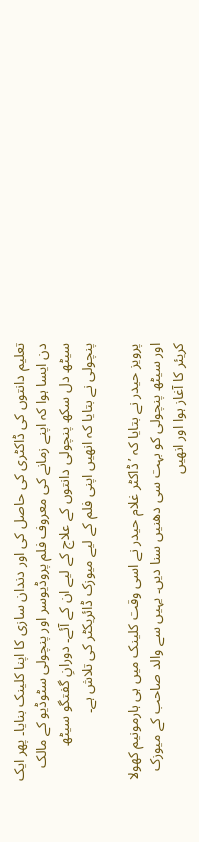تعلیم دانتوں کی ڈاکٹری کی حاصل کی اور دندان سازی کا اپنا کلینک بنایا۔ پھر ایک دن ایسا ہوا کہ اپنے زمانے کی معروف فلم پروڈیوسر اور پنچولی سٹوڈیو کے مالک سیٹھ دل سکھ پنچولی دانتوں کے علاج کے لیے ان کے آئے۔ دورانِ گفتگو سیٹھ پنچولی نے بتایا کہ انھیں اپنی فلم کے لیے میوزک ڈائریکٹر کی تلاش ہے۔

پرویز حیدر نے بتایا کہ ’ڈاکٹر غلام حیدر نے اسی وقت کلینک میں ہی ہارمونیم کھولا اور سیٹھ پنچولی کو بہت سی دھنیں سنا دیں۔ یہیں سے والد صاحب کے میوزک کریئر کا آغاز ہوا اور انھیں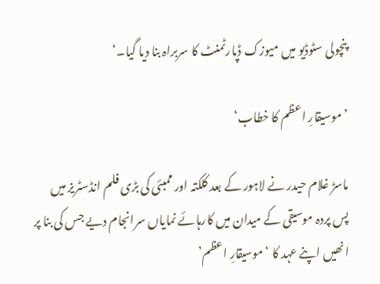پنچولی سٹوڈیو میں میوزک ڈپارٹمنٹ کا سربراہ بنا دیا گیا۔‘

’موسیقارِ اعظم کا خطاب‘

ماسڑ غلام حیدر نے لاہور کے بعد کلکتہ اور ممبئی کی بڑی فلم انڈسٹریز میں پس پردہ موسیقی کے میدان میں کارہائے نمایاں سرانجام دیے جس کی بنا پر انھیں اپنے عہد کا ‘موسیقارِ اعظم’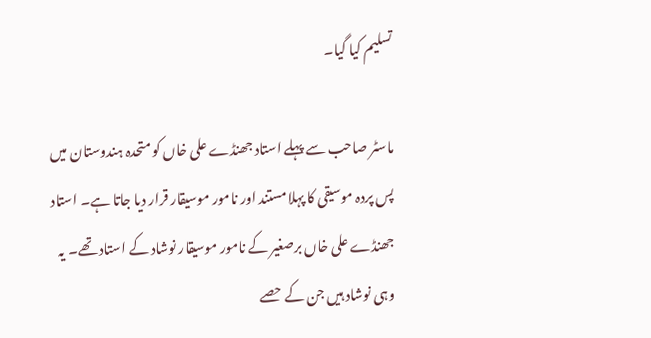تسلیم کیا گیا۔

ماسٹر صاحب سے پہلے استاد جھنڈے علی خاں کو متحدہ ہندوستان میں پس پردہ موسیقی کا پہلا مستند اور نامور موسیقار قرار دیا جاتا ہے۔ استاد جھنڈے علی خاں برصغیر کے نامور موسیقار نوشاد کے استاد تھے۔ یہ وہی نوشاد ہیں جن کے حصے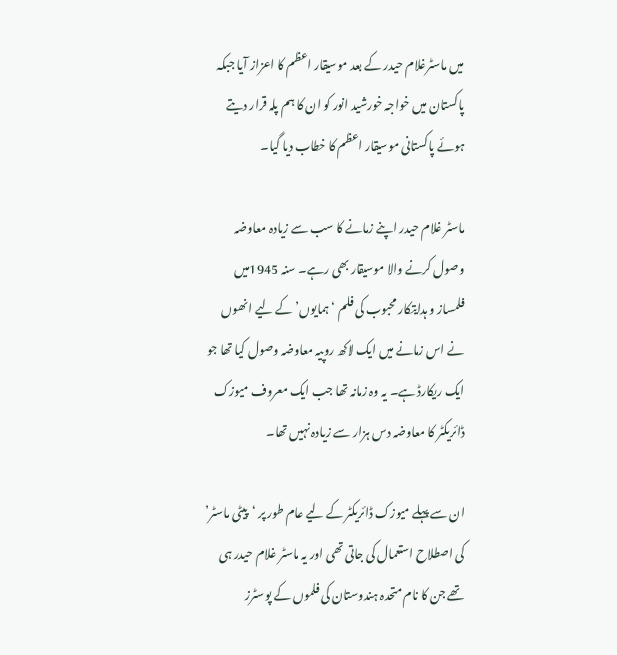میں ماسٹرغلام حیدر کے بعد موسیقار اعظم کا اعزاز آیا جبکہ پاکستان میں خواجہ خورشید انور کو ان کا ہم پلہ قرار دیتے ہوئے پاکستانی موسیقار اعظم کا خطاب دیا گیا۔

ماسٹر غلام حیدر اپنے زمانے کا سب سے زیادہ معاوضہ وصول کرنے والا موسیقار بھی رہے۔ سنہ 1945میں فلمساز و ہدایتکار محبوب کی فلم ‘ہمایوں’ کے لیے انھوں نے اس زمانے میں ایک لاکھ روپیہ معاوضہ وصول کیا تھا جو ایک ریکارڈ ہے۔ یہ وہ زمانہ تھا جب ایک معروف میوزک ڈائریکٹر کا معاوضہ دس ہزار سے زیادہ نہیں تھا۔

ان سے پہلے میوزک ڈائریکٹر کے لیے عام طور پر ‘پیٹی ماسٹر’ کی اصطلاح استعمال کی جاتی تھی اور یہ ماسٹر غلام حیدر ہی تھے جن کا نام متحدہ ہندوستان کی فلموں کے پوسٹرز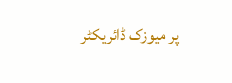پر میوزک ڈائریکٹر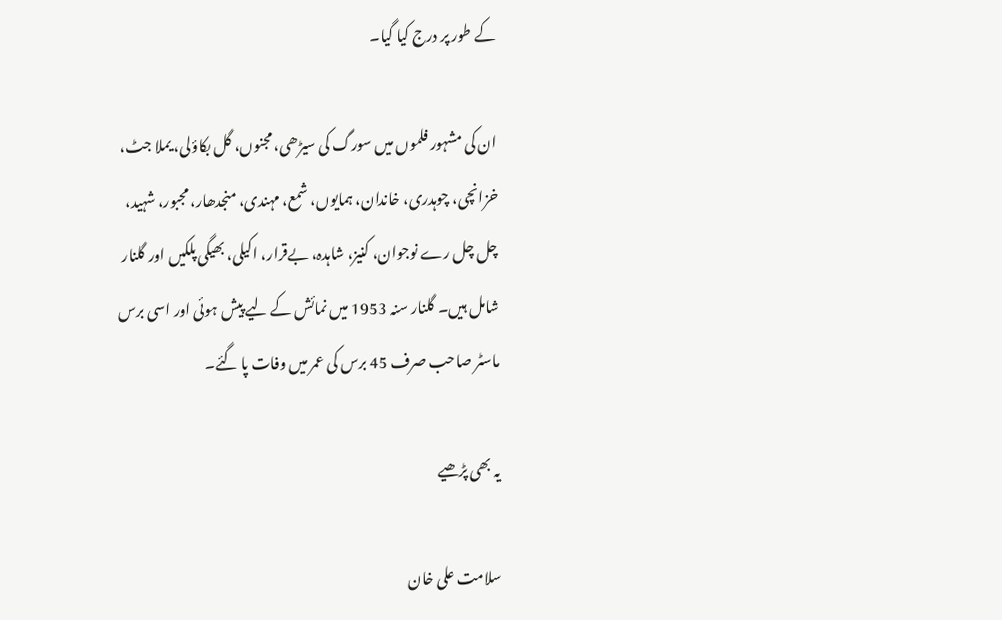کے طور پر درج کیا گیا۔

ان کی مشہور فلموں میں سورگ کی سیڑھی، مجنوں، گل بکاؤلی، یملا جٹ، خزانچی، چوہدری، خاندان، ہمایوں، شمع، مہندی، منجدھار، مجبور، شہید، چل چل رے نوجوان، کنیز، شاہدہ، بےقرار، اکیلی، بھیگی پلکیں اور گلنار شامل ہیں۔ گلنار سنہ 1953 میں نمائش کے لیے پیش ہوئی اور اسی برس ماسٹر صاحب صرف 45 برس کی عمر میں وفات پا گئے۔

یہ بھی پڑھیے

سلامت علی خان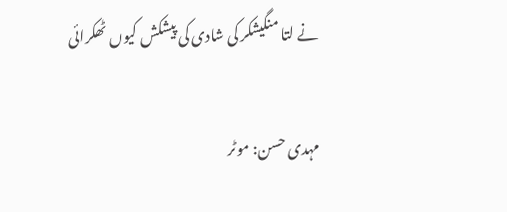نے لتا منگیشکر کی شادی کی پیشکش کیوں ٹھکرائی

مہدی حسن: موٹر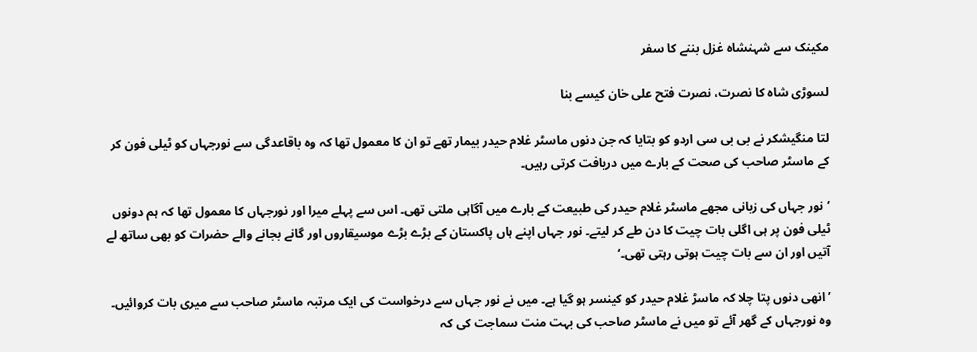مکینک سے شہنشاہ غزل بننے کا سفر

لسوڑی شاہ کا نصرت، نصرت فتح علی خان کیسے بنا

لتا منگیشکر نے بی بی سی اردو کو بتایا کہ جن دنوں ماسٹر غلام حیدر بیمار تھے تو ان کا معمول تھا کہ وہ باقاعدگی سے نورجہاں کو ٹیلی فون کر کے ماسٹر صاحب کی صحت کے بارے میں دریافت کرتی رہیں۔

’نور جہاں کی زبانی مجھے ماسٹر غلام حیدر کی طبیعت کے بارے میں آگاہی ملتی تھی۔ اس سے پہلے میرا اور نورجہاں کا معمول تھا کہ ہم دونوں ٹیلی فون پر ہی اگلی بات چیت کا دن طے کر لیتے۔ نور جہاں اپنے ہاں پاکستان کے بڑے بڑے موسیقاروں اور گانے بجانے والے حضرات کو بھی ساتھ لے آتیں اور ان سے بات چیت ہوتی رہتی تھی۔‘

’انھی دنوں پتا چلا کہ ماسڑ غلام حیدر کو کینسر ہو گیا ہے۔ میں نے نور جہاں سے درخواست کی ایک مرتبہ ماسٹر صاحب سے میری بات کروائیں۔ وہ نورجہاں کے گھر آئے تو میں نے ماسٹر صاحب کی بہت منت سماجت کی کہ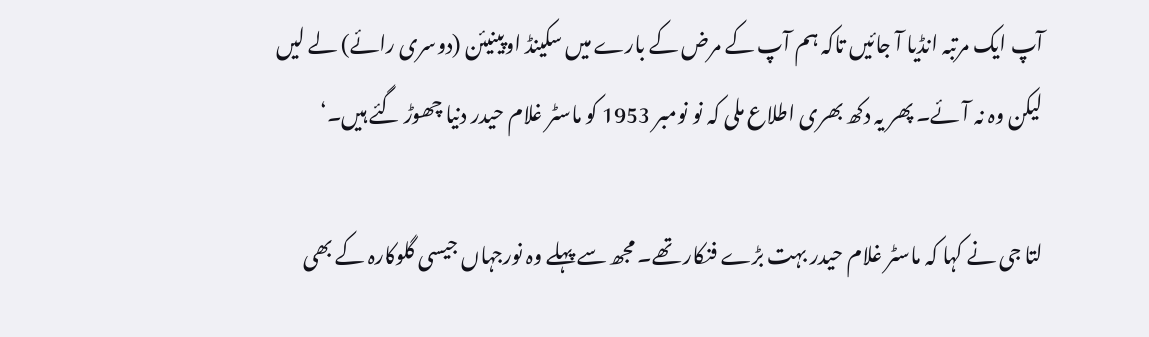آپ ایک مرتبہ انڈیا آ جائیں تاکہ ہم آپ کے مرض کے بارے میں سکینڈ اوپینیئن (دوسری رائے) لے لیں لیکن وہ نہ آئے۔ پھر یہ دکھ بھری اطلاع ملی کہ نو نومبر 1953 کو ماسٹر غلام حیدر دنیا چھوڑ گئے ہیں۔‘

لتا جی نے کہا کہ ماسٹر غلام حیدر بہت بڑے فنکار تھے۔ مجھ سے پہلے وہ نورجہاں جیسی گلوکارہ کے بھی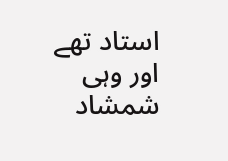استاد تھے اور وہی شمشاد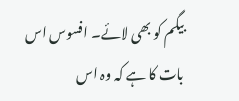بیگم کو بھی لائے۔ افسوس اس بات کا ہے کہ وہ اس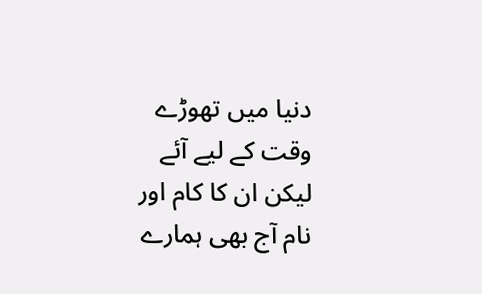دنیا میں تھوڑے وقت کے لیے آئے لیکن ان کا کام اور نام آج بھی ہمارے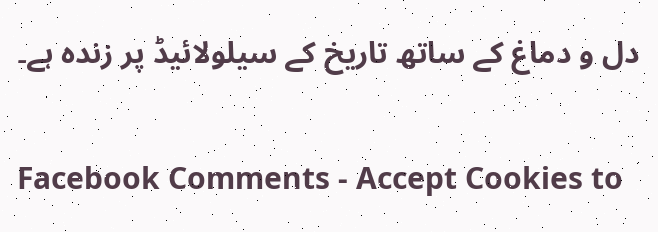دل و دماغ کے ساتھ تاریخ کے سیلولائیڈ پر زندہ ہے۔


Facebook Comments - Accept Cookies to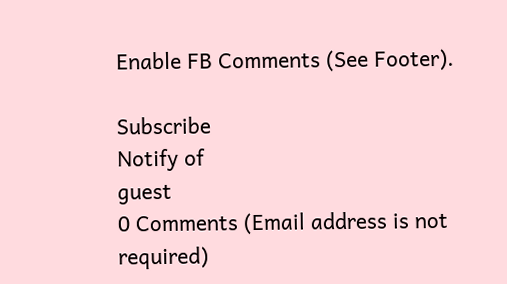Enable FB Comments (See Footer).

Subscribe
Notify of
guest
0 Comments (Email address is not required)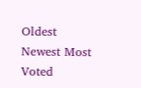Oldest
Newest Most Voted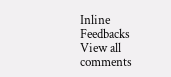Inline Feedbacks
View all comments